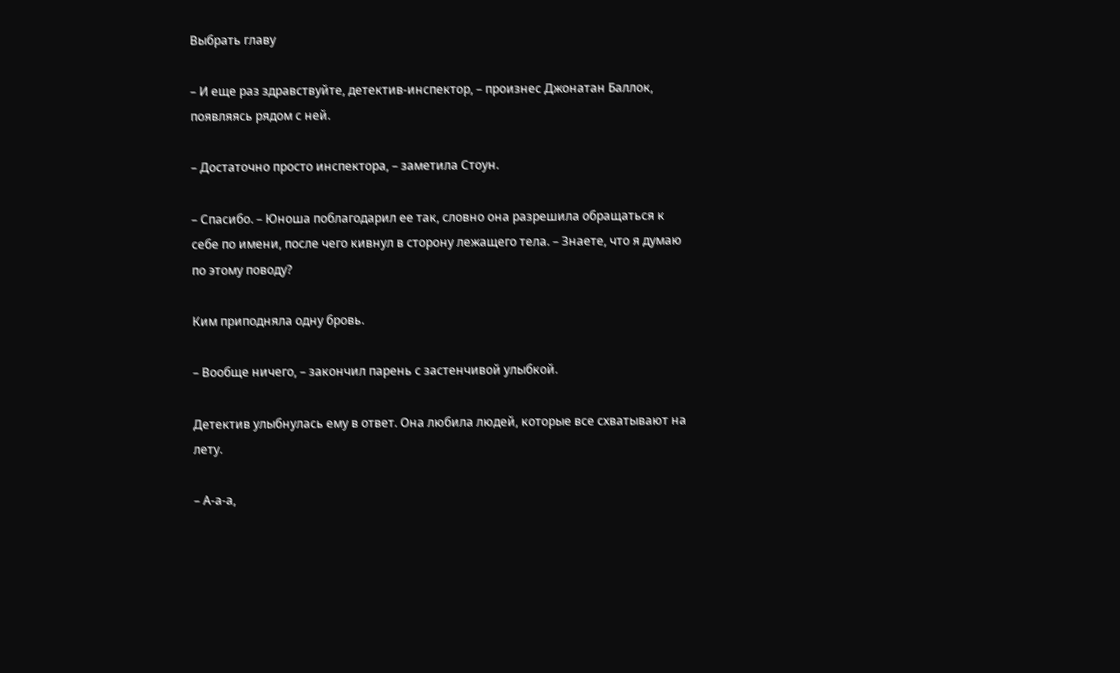Выбрать главу

– И еще раз здравствуйте, детектив-инспектор, – произнес Джонатан Баллок, появляясь рядом с ней.

– Достаточно просто инспектора, – заметила Стоун.

– Спасибо. – Юноша поблагодарил ее так, словно она разрешила обращаться к себе по имени, после чего кивнул в сторону лежащего тела. – Знаете, что я думаю по этому поводу?

Ким приподняла одну бровь.

– Вообще ничего, – закончил парень с застенчивой улыбкой.

Детектив улыбнулась ему в ответ. Она любила людей, которые все схватывают на лету.

– А-а-а,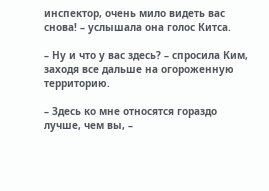инспектор, очень мило видеть вас снова! – услышала она голос Китса.

– Ну и что у вас здесь? – спросила Ким, заходя все дальше на огороженную территорию.

– Здесь ко мне относятся гораздо лучше, чем вы, –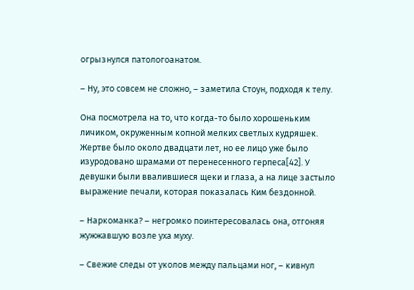огрызнулся патологоанатом.

– Ну, это совсем не сложно, – заметила Стоун, подходя к телу.

Она посмотрела на то, что когда-то было хорошеньким личиком, окруженным копной мелких светлых кудряшек. Жертве было около двадцати лет, но ее лицо уже было изуродовано шрамами от перенесенного герпеса[42]. У девушки были ввалившиеся щеки и глаза, а на лице застыло выражение печали, которая показалась Ким бездонной.

– Наркоманка? – негромко поинтересовалась она, отгоняя жужжавшую возле уха муху.

– Свежие следы от уколов между пальцами ног, – кивнул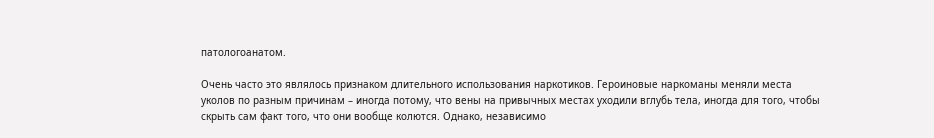патологоанатом.

Очень часто это являлось признаком длительного использования наркотиков. Героиновые наркоманы меняли места уколов по разным причинам – иногда потому, что вены на привычных местах уходили вглубь тела, иногда для того, чтобы скрыть сам факт того, что они вообще колются. Однако, независимо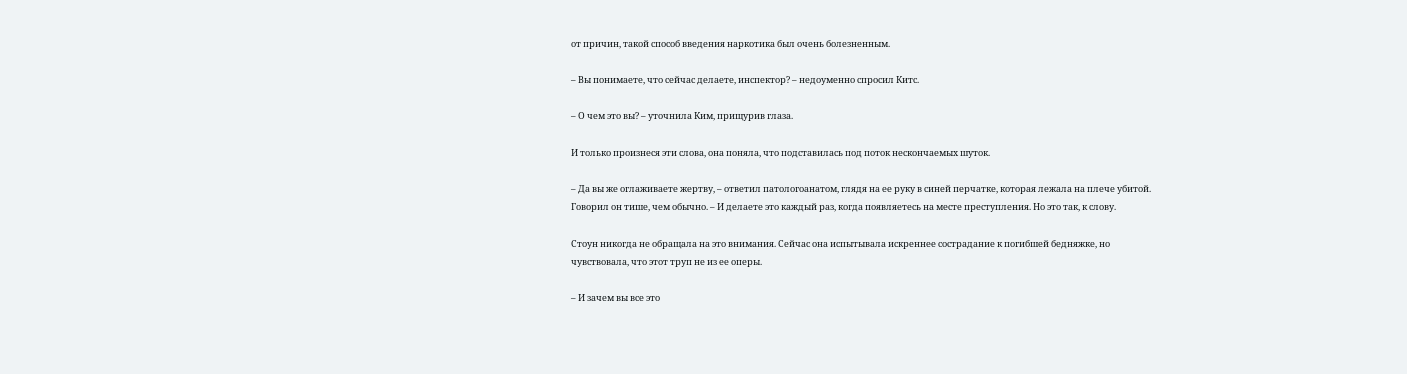от причин, такой способ введения наркотика был очень болезненным.

– Вы понимаете, что сейчас делаете, инспектор? – недоуменно спросил Китс.

– О чем это вы? – уточнила Ким, прищурив глаза.

И только произнеся эти слова, она поняла, что подставилась под поток нескончаемых шуток.

– Да вы же оглаживаете жертву, – ответил патологоанатом, глядя на ее руку в синей перчатке, которая лежала на плече убитой. Говорил он тише, чем обычно. – И делаете это каждый раз, когда появляетесь на месте преступления. Но это так, к слову.

Стоун никогда не обращала на это внимания. Сейчас она испытывала искреннее сострадание к погибшей бедняжке, но чувствовала, что этот труп не из ее оперы.

– И зачем вы все это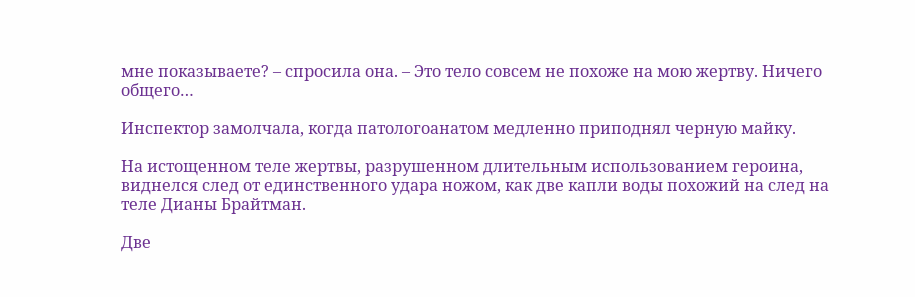мне показываете? – спросила она. – Это тело совсем не похоже на мою жертву. Ничего общего…

Инспектор замолчала, когда патологоанатом медленно приподнял черную майку.

На истощенном теле жертвы, разрушенном длительным использованием героина, виднелся след от единственного удара ножом, как две капли воды похожий на след на теле Дианы Брайтман.

Две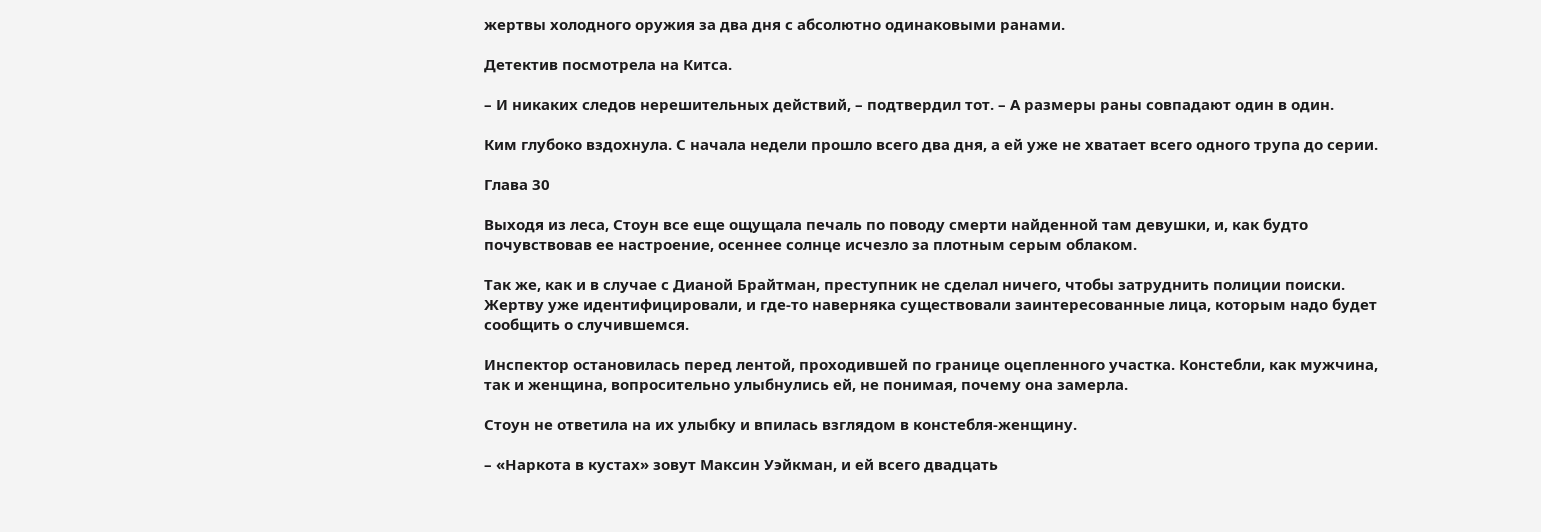жертвы холодного оружия за два дня с абсолютно одинаковыми ранами.

Детектив посмотрела на Китса.

– И никаких следов нерешительных действий, – подтвердил тот. – А размеры раны совпадают один в один.

Ким глубоко вздохнула. С начала недели прошло всего два дня, а ей уже не хватает всего одного трупа до серии.

Глава 30

Выходя из леса, Стоун все еще ощущала печаль по поводу смерти найденной там девушки, и, как будто почувствовав ее настроение, осеннее солнце исчезло за плотным серым облаком.

Так же, как и в случае с Дианой Брайтман, преступник не сделал ничего, чтобы затруднить полиции поиски. Жертву уже идентифицировали, и где-то наверняка существовали заинтересованные лица, которым надо будет сообщить о случившемся.

Инспектор остановилась перед лентой, проходившей по границе оцепленного участка. Констебли, как мужчина, так и женщина, вопросительно улыбнулись ей, не понимая, почему она замерла.

Стоун не ответила на их улыбку и впилась взглядом в констебля-женщину.

– «Наркота в кустах» зовут Максин Уэйкман, и ей всего двадцать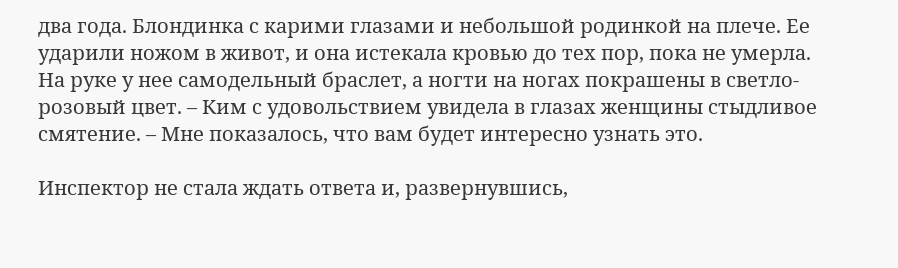два года. Блондинка с карими глазами и небольшой родинкой на плече. Ее ударили ножом в живот, и она истекала кровью до тех пор, пока не умерла. На руке у нее самодельный браслет, а ногти на ногах покрашены в светло-розовый цвет. – Ким с удовольствием увидела в глазах женщины стыдливое смятение. – Мне показалось, что вам будет интересно узнать это.

Инспектор не стала ждать ответа и, развернувшись,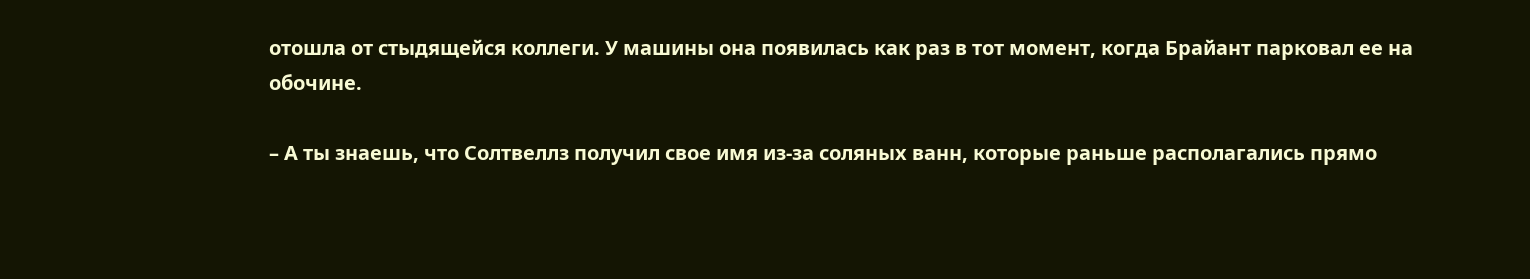отошла от стыдящейся коллеги. У машины она появилась как раз в тот момент, когда Брайант парковал ее на обочине.

– А ты знаешь, что Солтвеллз получил свое имя из-за соляных ванн, которые раньше располагались прямо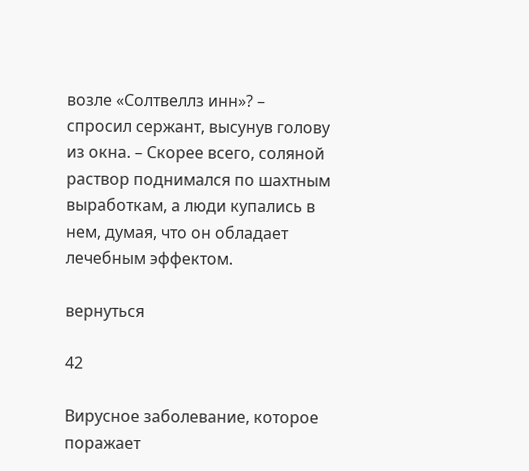возле «Солтвеллз инн»? – спросил сержант, высунув голову из окна. – Скорее всего, соляной раствор поднимался по шахтным выработкам, а люди купались в нем, думая, что он обладает лечебным эффектом.

вернуться

42

Вирусное заболевание, которое поражает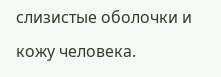слизистые оболочки и кожу человека.